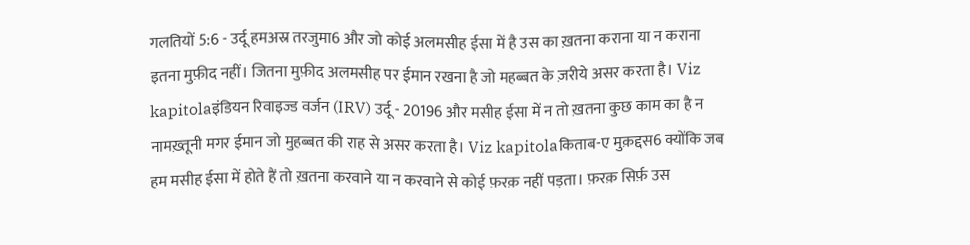गलतियों 5:6 - उर्दू हमअस्र तरजुमा6 और जो कोई अलमसीह ईसा में है उस का ख़तना कराना या न कराना इतना मुफ़ीद नहीं। जितना मुफ़ीद अलमसीह पर ईमान रखना है जो महब्बत के ज़रीये असर करता है। Viz kapitolaइंडियन रिवाइज्ड वर्जन (IRV) उर्दू - 20196 और मसीह ईसा में न तो ख़तना कुछ काम का है न नामख़्तूनी मगर ईमान जो मुहब्बत की राह से असर करता है। Viz kapitolaकिताब-ए मुक़द्दस6 क्योंकि जब हम मसीह ईसा में होते हैं तो ख़तना करवाने या न करवाने से कोई फ़रक़ नहीं पड़ता। फ़रक़ सिर्फ़ उस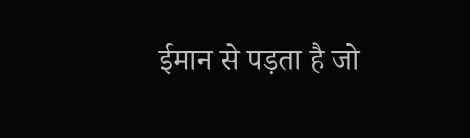ईमान से पड़ता है जो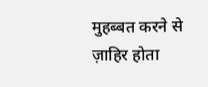मुहब्बत करने से ज़ाहिर होता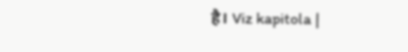है। Viz kapitola |